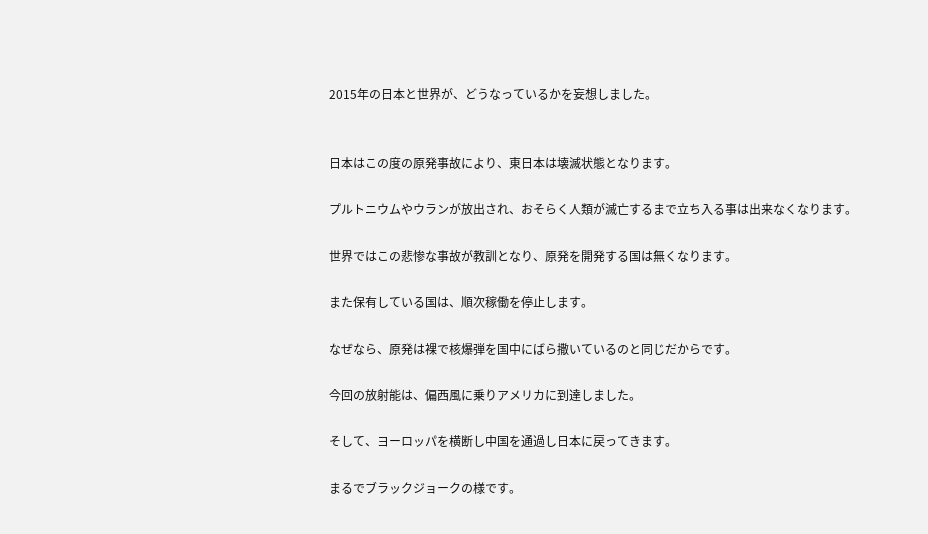2015年の日本と世界が、どうなっているかを妄想しました。


日本はこの度の原発事故により、東日本は壊滅状態となります。

プルトニウムやウランが放出され、おそらく人類が滅亡するまで立ち入る事は出来なくなります。

世界ではこの悲惨な事故が教訓となり、原発を開発する国は無くなります。

また保有している国は、順次稼働を停止します。

なぜなら、原発は裸で核爆弾を国中にばら撒いているのと同じだからです。

今回の放射能は、偏西風に乗りアメリカに到達しました。

そして、ヨーロッパを横断し中国を通過し日本に戻ってきます。

まるでブラックジョークの様です。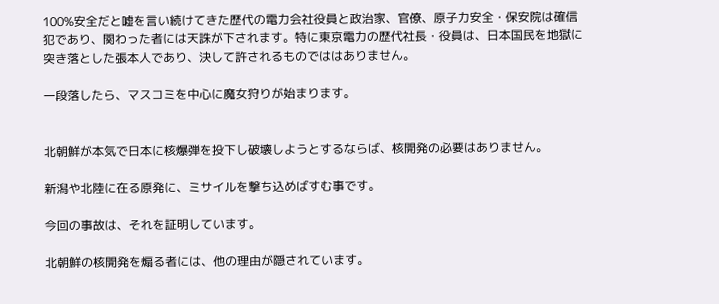100%安全だと嘘を言い続けてきた歴代の電力会社役員と政治家、官僚、原子力安全・保安院は確信犯であり、関わった者には天誅が下されます。特に東京電力の歴代社長・役員は、日本国民を地獄に突き落とした張本人であり、決して許されるものでははありません。

一段落したら、マスコミを中心に魔女狩りが始まります。


北朝鮮が本気で日本に核爆弾を投下し破壊しようとするならば、核開発の必要はありません。

新潟や北陸に在る原発に、ミサイルを撃ち込めばすむ事です。

今回の事故は、それを証明しています。

北朝鮮の核開発を煽る者には、他の理由が隠されています。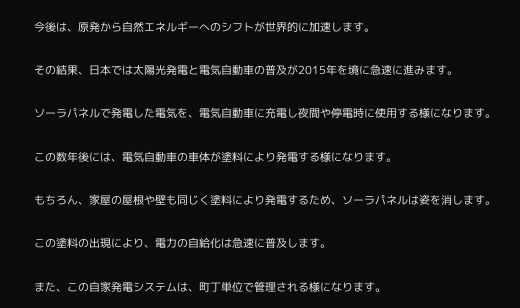今後は、原発から自然エネルギーへのシフトが世界的に加速します。

その結果、日本では太陽光発電と電気自動車の普及が2015年を境に急速に進みます。

ソーラパネルで発電した電気を、電気自動車に充電し夜間や停電時に使用する様になります。

この数年後には、電気自動車の車体が塗料により発電する様になります。

もちろん、家屋の屋根や壁も同じく塗料により発電するため、ソーラパネルは姿を消します。

この塗料の出現により、電力の自給化は急速に普及します。

また、この自家発電システムは、町丁単位で管理される様になります。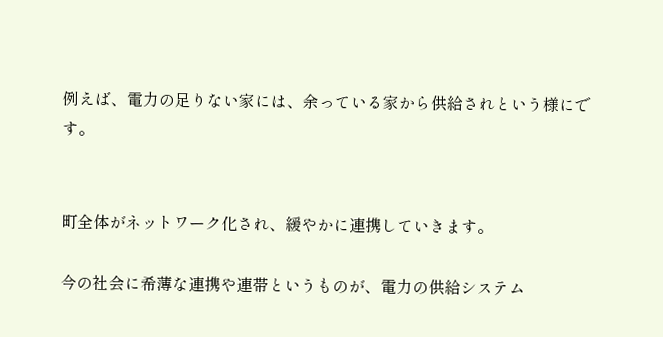例えば、電力の足りない家には、余っている家から供給されという様にです。


町全体がネットワーク化され、緩やかに連携していきます。

今の社会に希薄な連携や連帯というものが、電力の供給システム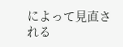によって見直される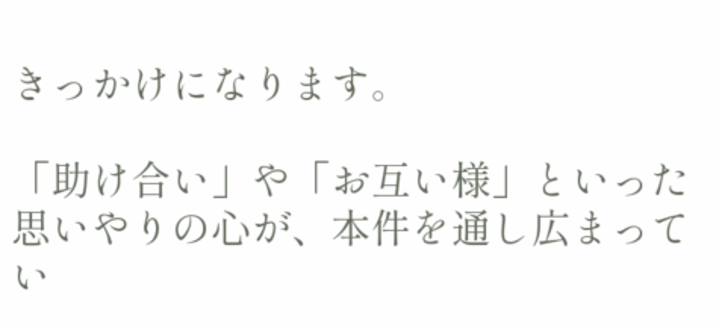きっかけになります。

「助け合い」や「お互い様」といった思いやりの心が、本件を通し広まってい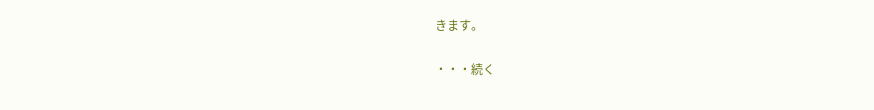きます。

・・・続く